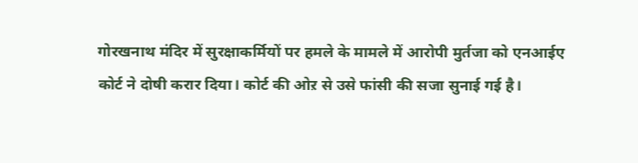गोरखनाथ मंदिर में सुरक्षाकर्मियों पर हमले के मामले में आरोपी मुर्तजा को एनआईए कोर्ट ने दोषी करार दिया। कोर्ट की ओऱ से उसे फांसी की सजा सुनाई गई है।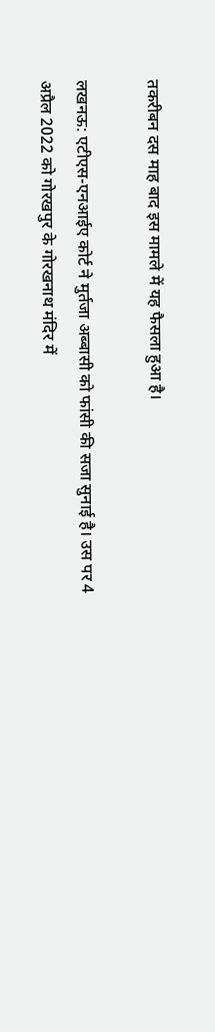तकरीबन दस माह बाद इस मामले में यह फैसला हुआ है।

लखनऊ: एटीएस-एनआईए कोर्ट ने मुर्तजा अब्बासी को फांसी की सजा सुनाई है। उस पर 4 अप्रैल 2022 को गोरखपुर के गोरखनाथ मंदिर में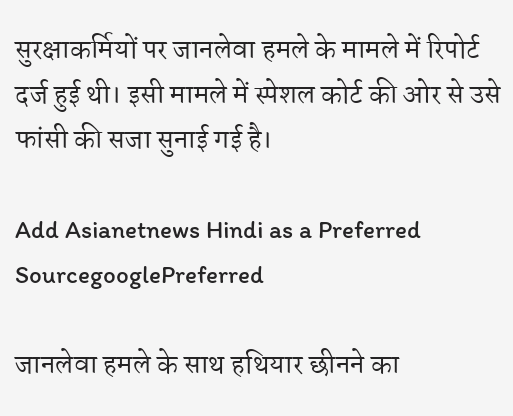सुरक्षाकर्मियों पर जानलेवा हमले के मामले में रिपोर्ट दर्ज हुई थी। इसी मामले में स्पेशल कोर्ट की ओर से उसे फांसी की सजा सुनाई गई है।

Add Asianetnews Hindi as a Preferred SourcegooglePreferred

जानलेवा हमले के साथ हथियार छीनने का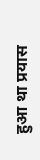हुआ था प्रयास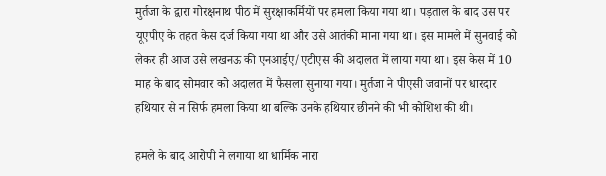मुर्तजा के द्वारा गोरक्षनाथ पीठ में सुरक्षाकर्मियों पर हमला किया गया था। पड़ताल के बाद उस पर यूएपीए के तहत केस दर्ज किया गया था और उसे आतंकी माना गया था। इस मामले में सुनवाई को लेकर ही आज उसे लखनऊ की एनआईए/एटीएस की अदालत में लाया गया था। इस केस में 10 माह के बाद सोमवार को अदालत में फैसला सुनाया गया। मुर्तजा ने पीएसी जवानों पर धारदार हथियार से न सिर्फ हमला किया था बल्कि उनके हथियार छीनने की भी कोशिश की थी।

हमले के बाद आरोपी ने लगाया था धार्मिक नारा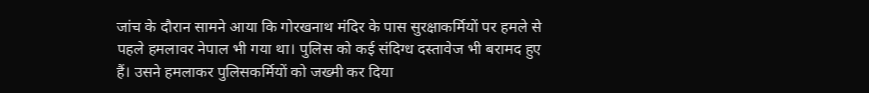जांच के दौरान सामने आया कि गोरखनाथ मंदिर के पास सुरक्षाकर्मियों पर हमले से पहले हमलावर नेपाल भी गया था। पुलिस को कई संदिग्ध दस्तावेज भी बरामद हुए हैं। उसने हमलाकर पुलिसकर्मियों को जख्मी कर दिया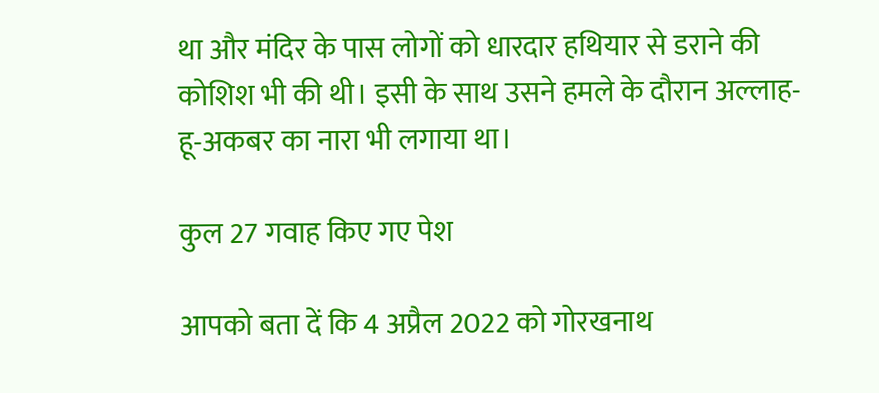था और मंदिर के पास लोगों को धारदार हथियार से डराने की कोशिश भी की थी। इसी के साथ उसने हमले के दौरान अल्लाह-हू-अकबर का नारा भी लगाया था।

कुल 27 गवाह किए गए पेश

आपको बता दें कि 4 अप्रैल 2022 को गोरखनाथ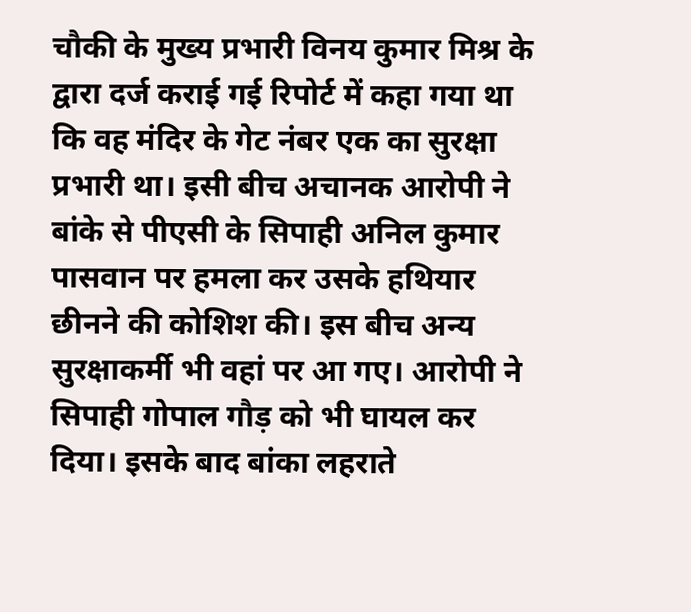चौकी के मुख्य प्रभारी विनय कुमार मिश्र के द्वारा दर्ज कराई गई रिपोर्ट में कहा गया था कि वह मंदिर के गेट नंबर एक का सुरक्षा प्रभारी था। इसी बीच अचानक आरोपी ने बांके से पीएसी के सिपाही अनिल कुमार पासवान पर हमला कर उसके हथियार छीनने की कोशिश की। इस बीच अन्य सुरक्षाकर्मी भी वहां पर आ गए। आरोपी ने सिपाही गोपाल गौड़ को भी घायल कर दिया। इसके बाद बांका लहराते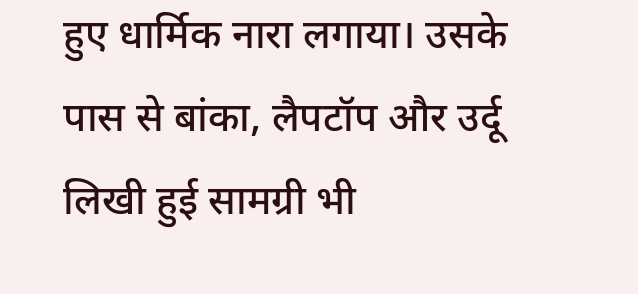हुए धार्मिक नारा लगाया। उसके पास से बांका, लैपटॉप और उर्दू लिखी हुई सामग्री भी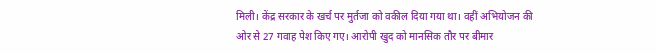मिली। केंद्र सरकार के खर्च पर मुर्तजा को वकील दिया गया था। वहीं अभियोजन की ओर से 27 गवाह पेश किए गए। आरोपी खुद को मानसिक तौर पर बीमार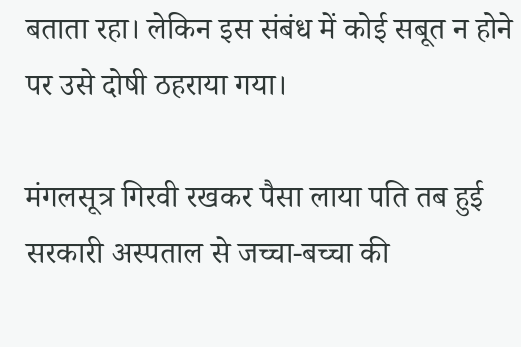बताता रहा। लेकिन इस संबंध में कोई सबूत न होने पर उसे दोषी ठहराया गया।

मंगलसूत्र गिरवी रखकर पैसा लाया पति तब हुई सरकारी अस्पताल से जच्चा-बच्चा की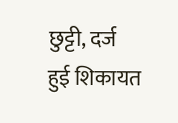छुट्टी, दर्ज हुई शिकायत